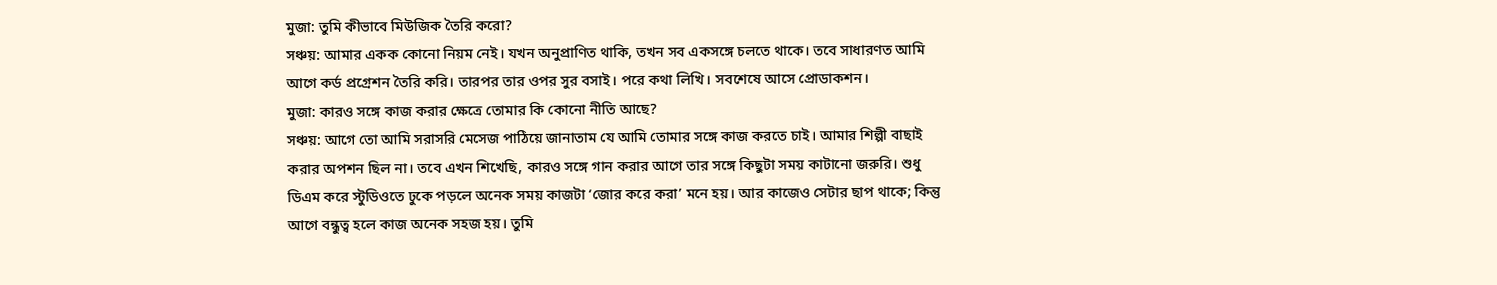মুজা: তুমি কীভাবে মিউজিক তৈরি করো?
সঞ্চয়: আমার একক কোনো নিয়ম নেই। যখন অনুপ্রাণিত থাকি, তখন সব একসঙ্গে চলতে থাকে। তবে সাধারণত আমি আগে কর্ড প্রগ্রেশন তৈরি করি। তারপর তার ওপর সুর বসাই। পরে কথা লিখি। সবশেষে আসে প্রোডাকশন।
মুজা: কারও সঙ্গে কাজ করার ক্ষেত্রে তোমার কি কোনো নীতি আছে?
সঞ্চয়: আগে তো আমি সরাসরি মেসেজ পাঠিয়ে জানাতাম যে আমি তোমার সঙ্গে কাজ করতে চাই। আমার শিল্পী বাছাই করার অপশন ছিল না। তবে এখন শিখেছি, কারও সঙ্গে গান করার আগে তার সঙ্গে কিছুটা সময় কাটানো জরুরি। শুধু ডিএম করে স্টুডিওতে ঢুকে পড়লে অনেক সময় কাজটা ‘জোর করে করা’ মনে হয়। আর কাজেও সেটার ছাপ থাকে; কিন্তু আগে বন্ধুত্ব হলে কাজ অনেক সহজ হয়। তুমি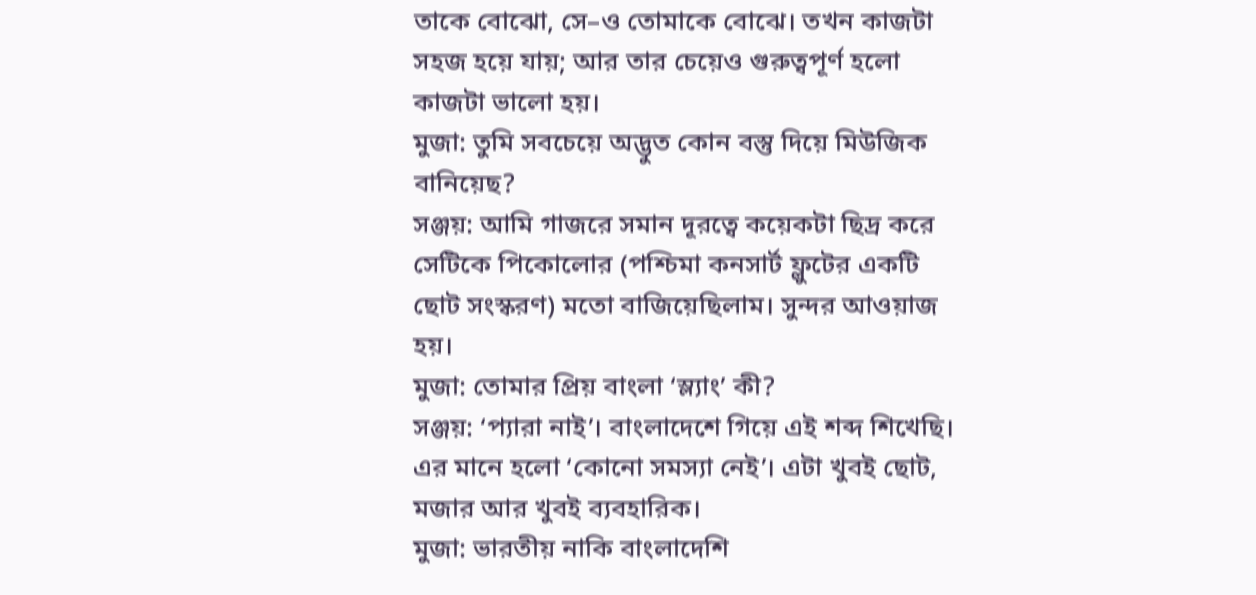তাকে বোঝো, সে–ও তোমাকে বোঝে। তখন কাজটা সহজ হয়ে যায়; আর তার চেয়েও গুরুত্বপূর্ণ হলো কাজটা ভালো হয়।
মুজা: তুমি সবচেয়ে অদ্ভুত কোন বস্তু দিয়ে মিউজিক বানিয়েছ?
সঞ্জয়: আমি গাজরে সমান দূরত্বে কয়েকটা ছিদ্র করে সেটিকে পিকোলোর (পশ্চিমা কনসার্ট ফ্লুটের একটি ছোট সংস্করণ) মতো বাজিয়েছিলাম। সুন্দর আওয়াজ হয়।
মুজা: তোমার প্রিয় বাংলা ‘স্ল্যাং’ কী?
সঞ্জয়: ‘প্যারা নাই’। বাংলাদেশে গিয়ে এই শব্দ শিখেছি। এর মানে হলো ‘কোনো সমস্যা নেই’। এটা খুবই ছোট, মজার আর খুবই ব্যবহারিক।
মুজা: ভারতীয় নাকি বাংলাদেশি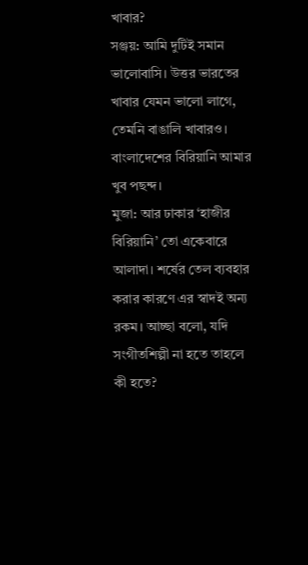খাবার?
সঞ্জয়: আমি দুটিই সমান ভালোবাসি। উত্তর ভারতের খাবার যেমন ভালো লাগে, তেমনি বাঙালি খাবারও। বাংলাদেশের বিরিয়ানি আমার খুব পছন্দ।
মুজা: আর ঢাকার ‘হাজীর বিরিয়ানি’ তো একেবারে আলাদা। শর্ষের তেল ব্যবহার করার কারণে এর স্বাদই অন্য রকম। আচ্ছা বলো, যদি সংগীতশিল্পী না হতে তাহলে কী হতে?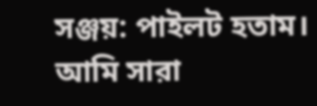সঞ্জয়: পাইলট হতাম। আমি সারা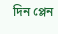দিন প্লেন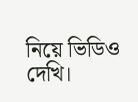নিয়ে ভিডিও দেখি।